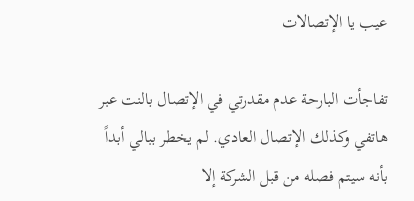عيب يا الإتصالات

تفاجأت البارحة عدم مقدرتي في الإتصال بالنت عبر هاتفي وكذلك الإتصال العادي. لم يخطر ببالي أبداً بأنه سيتم فصله من قبل الشركة إلا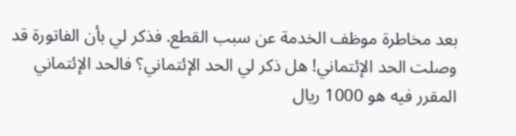بعد مخاطرة موظف الخدمة عن سبب القطع. فذكر لي بأن الفاتورة قد وصلت الحد الإئتماني! هل ذكر لي الحد الإئتماني؟ فالحد الإئتماني المقرر فيه هو 1000 ريال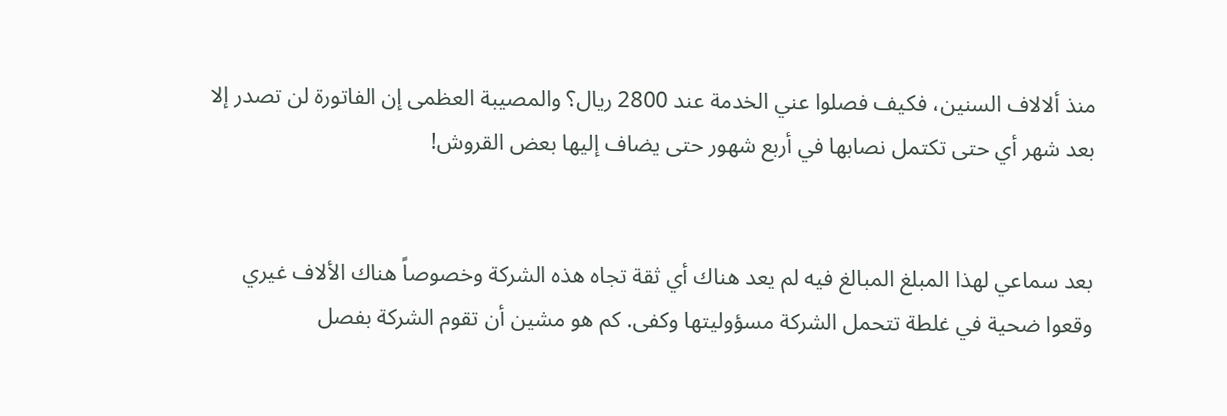منذ ألالاف السنين، فكيف فصلوا عني الخدمة عند 2800 ريال؟ والمصيبة العظمى إن الفاتورة لن تصدر إلا بعد شهر أي حتى تكتمل نصابها في أربع شهور حتى يضاف إليها بعض القروش!


بعد سماعي لهذا المبلغ المبالغ فيه لم يعد هناك أي ثقة تجاه هذه الشركة وخصوصاً هناك الألاف غيري وقعوا ضحية في غلطة تتحمل الشركة مسؤوليتها وكفى. كم هو مشين أن تقوم الشركة بفصل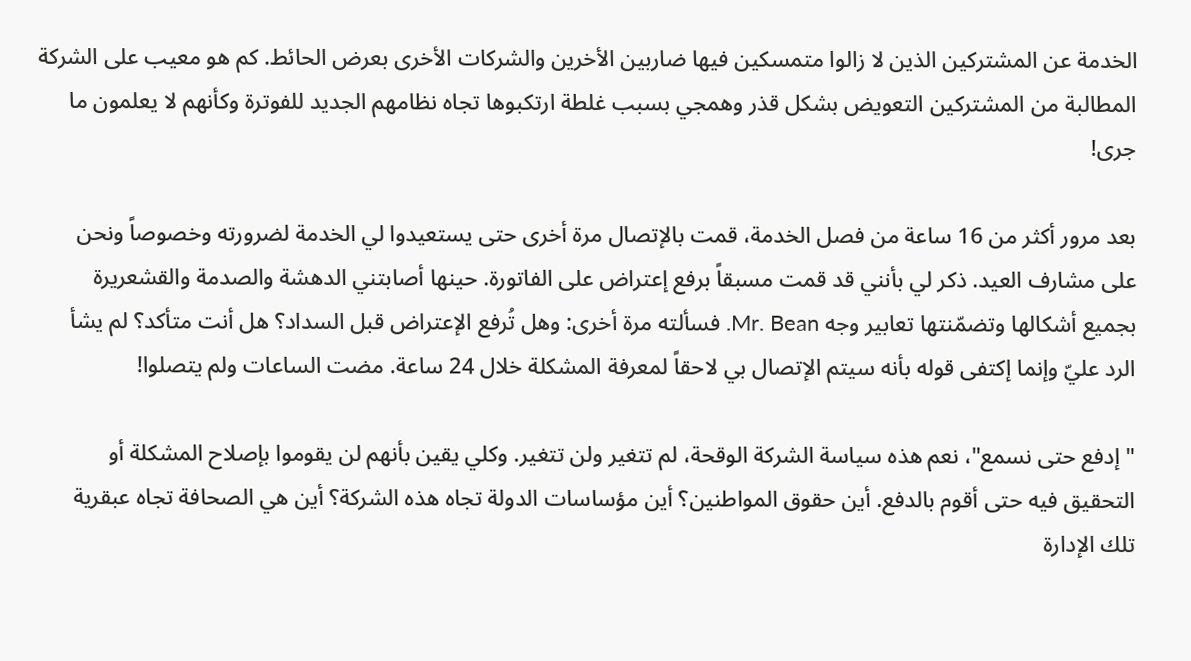الخدمة عن المشتركين الذين لا زالوا متمسكين فيها ضاربين الأخرين والشركات الأخرى بعرض الحائط. كم هو معيب على الشركة المطالبة من المشتركين التعويض بشكل قذر وهمجي بسبب غلطة ارتكبوها تجاه نظامهم الجديد للفوترة وكأنهم لا يعلمون ما جرى!

بعد مرور أكثر من 16 ساعة من فصل الخدمة، قمت بالإتصال مرة أخرى حتى يستعيدوا لي الخدمة لضرورته وخصوصاً ونحن على مشارف العيد. ذكر لي بأنني قد قمت مسبقاً برفع إعتراض على الفاتورة. حينها أصابتني الدهشة والصدمة والقشعريرة بجميع أشكالها وتضمّنتها تعابير وجه Mr. Bean. فسألته مرة أخرى: وهل تُرفع الإعتراض قبل السداد؟ هل أنت متأكد؟ لم يشأ الرد عليّ وإنما إكتفى قوله بأنه سيتم الإتصال بي لاحقاً لمعرفة المشكلة خلال 24 ساعة. مضت الساعات ولم يتصلوا!

"إدفع حتى نسمع"، نعم هذه سياسة الشركة الوقحة، لم تتغير ولن تتغير. وكلي يقين بأنهم لن يقوموا بإصلاح المشكلة أو التحقيق فيه حتى أقوم بالدفع. أين حقوق المواطنين؟ أين مؤساسات الدولة تجاه هذه الشركة؟ أين هي الصحافة تجاه عبقرية تلك الإدارة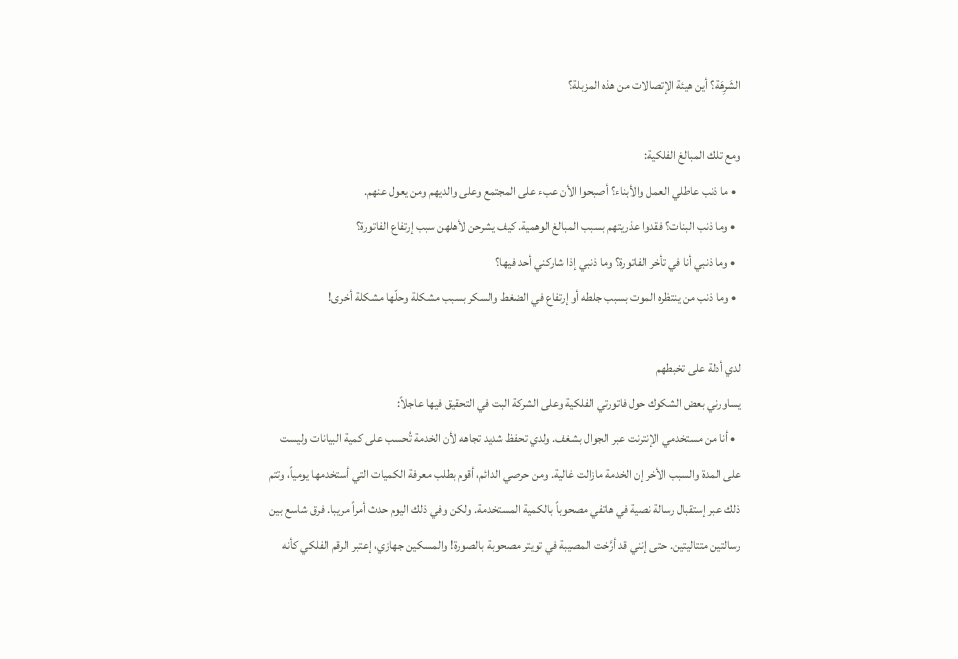الشَرِهَة؟ أين هيئة الإتصالات من هذه المزبلة؟

ومع تلك المبالغ الفلكية:
  • ما ذنب عاطلي العمل والأبناء؟ أصبحوا الأن عبء على المجتمع وعلى والديهم ومن يعول عنهم.
  • وما ذنب البنات؟ فقدوا عذريتهم بسبب المبالغ الوهمية. كيف يشرحن لأهلهن سبب إرتفاع الفاتورة؟
  • وما ذنبي أنا في تأخر الفاتورة؟ وما ذنبي إذا شاركني أحد فيها؟
  • وما ذنب من ينتظره الموت بسبب جلطه أو إرتفاع في الضغط والسكر بسبب مشكلة وحلّها مشكلة أخرى!

لدي أدلة على تخبطهم
يساورني بعض الشكوك حول فاتورتي الفلكية وعلى الشركة البت في التحقيق فيها عاجلاً:
  • أنا من مستخدمي الإنترنت عبر الجوال بشغف. ولدي تحفظ شديد تجاهه لأن الخدمة تُحسب على كمية البيانات وليست على المدة والسبب الأخر إن الخدمة مازالت غالية. ومن حرصي الدائم، أقوم بطلب معرفة الكميات التي أستخدمها يومياً، وتتم ذلك عبر إستقبال رسالة نصية في هاتفي مصحوباً بالكمية المستخدمة. ولكن وفي ذلك اليوم حدث أمراً مريبا. فرق شاسع بين رسالتين متتاليتين. حتى إنني قد أرَّخت المصيبة في تويتر مصحوبة بالصورة! والمسكين جهازي، إعتبر الرقم الفلكي كأنه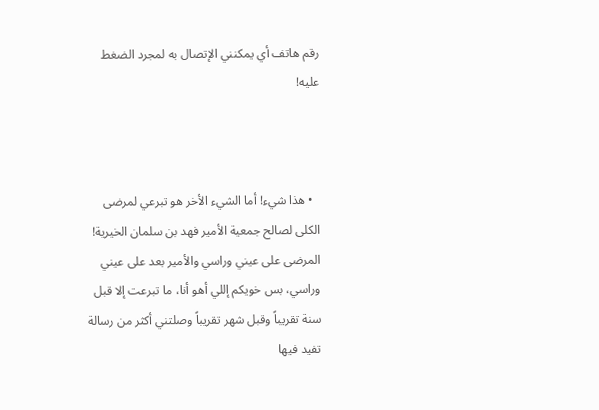رقم هاتف أي يمكنني الإتصال به لمجرد الضغط عليه!



  • هذا شيء! أما الشيء الأخر هو تبرعي لمرضى الكلى لصالح جمعية الأمير فهد بن سلمان الخيرية! المرضى على عيني وراسي والأمير بعد على عيني وراسي، بس خويكم إللي أهو أنا، ما تبرعت إلا قبل سنة تقريباً وقبل شهر تقريباً وصلتني أكثر من رسالة تفيد فيها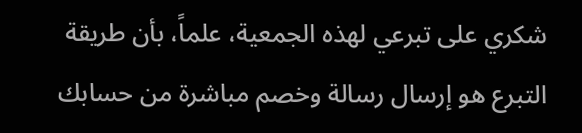شكري على تبرعي لهذه الجمعية، علماً، بأن طريقة التبرع هو إرسال رسالة وخصم مباشرة من حسابك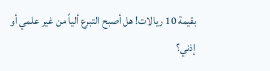بقيمة 10 ريالات! هل أصبح التبرع ألياً من غير علمي أو إذني؟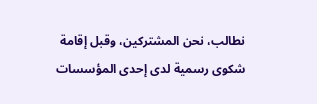نطالب، نحن المشتركين، وقبل إقامة شكوى رسمية لدى إحدى المؤسسات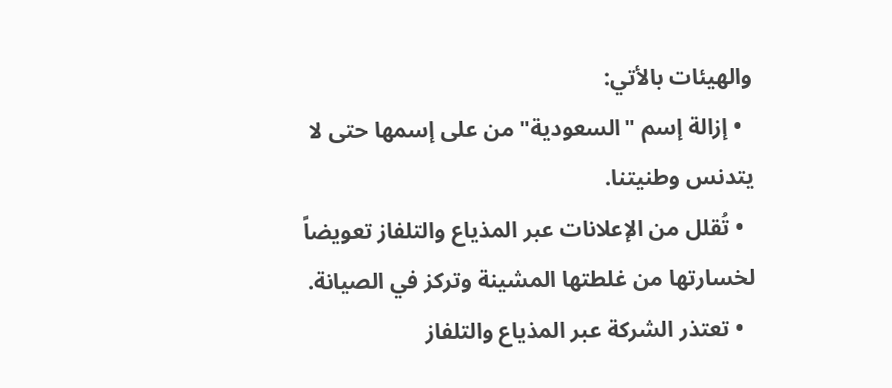والهيئات بالأتي:
  • إزالة إسم "السعودية" من على إسمها حتى لا يتدنس وطنيتنا.
  • تُقلل من الإعلانات عبر المذياع والتلفاز تعويضاً لخسارتها من غلطتها المشينة وتركز في الصيانة.
  • تعتذر الشركة عبر المذياع والتلفاز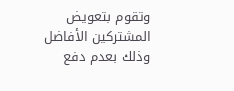وتقوم بتعويض المشتركين الأفاضل وذلك بعدم دفع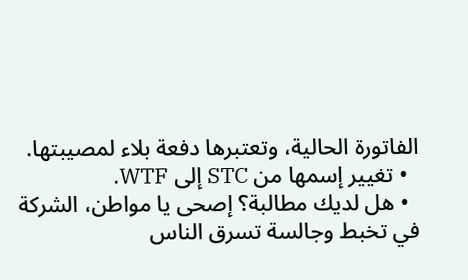الفاتورة الحالية، وتعتبرها دفعة بلاء لمصيبتها.
  • تغيير إسمها من STC إلى WTF.
  • هل لديك مطالبة؟ إصحى يا مواطن، الشركة في تخبط وجالسة تسرق الناس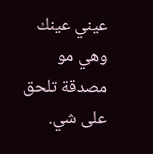عيني عينك وهي مو مصدقة تلحق على شي.